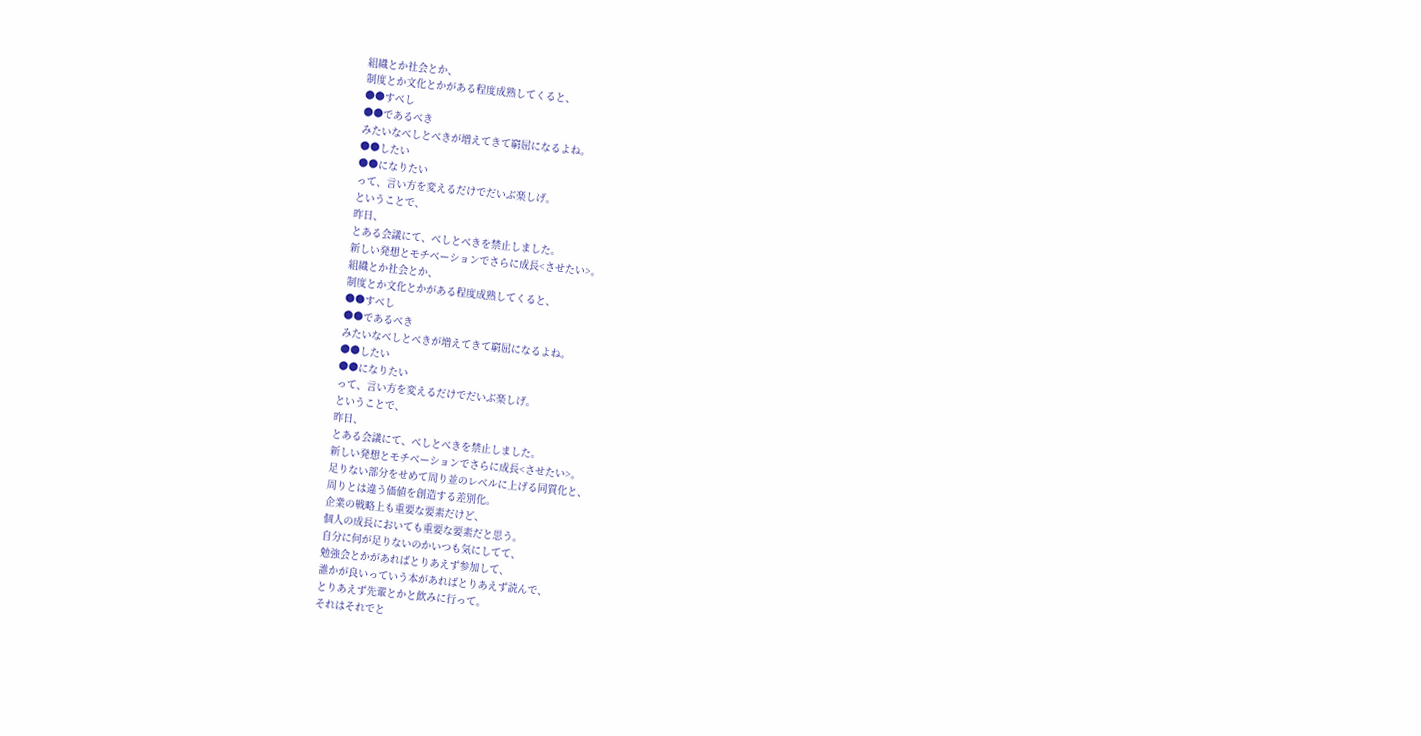組織とか社会とか、
制度とか文化とかがある程度成熟してくると、
●●すべし
●●であるべき
みたいなべしとべきが増えてきて窮屈になるよね。
●●したい
●●になりたい
って、言い方を変えるだけでだいぶ楽しげ。
ということで、
昨日、
とある会議にて、べしとべきを禁止しました。
新しい発想とモチベーションでさらに成長<させたい>。
組織とか社会とか、
制度とか文化とかがある程度成熟してくると、
●●すべし
●●であるべき
みたいなべしとべきが増えてきて窮屈になるよね。
●●したい
●●になりたい
って、言い方を変えるだけでだいぶ楽しげ。
ということで、
昨日、
とある会議にて、べしとべきを禁止しました。
新しい発想とモチベーションでさらに成長<させたい>。
足りない部分をせめて周り並のレベルに上げる同質化と、
周りとは違う価値を創造する差別化。
企業の戦略上も重要な要素だけど、
個人の成長においても重要な要素だと思う。
自分に何が足りないのかいつも気にしてて、
勉強会とかがあればとりあえず参加して、
誰かが良いっていう本があればとりあえず読んで、
とりあえず先輩とかと飲みに行って。
それはそれでと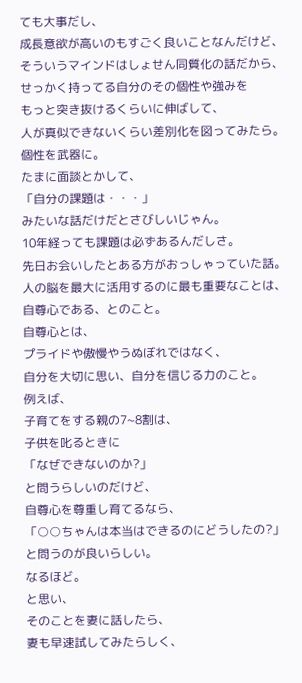ても大事だし、
成長意欲が高いのもすごく良いことなんだけど、
そういうマインドはしょせん同質化の話だから、
せっかく持ってる自分のその個性や強みを
もっと突き抜けるくらいに伸ばして、
人が真似できないくらい差別化を図ってみたら。
個性を武器に。
たまに面談とかして、
「自分の課題は・・・」
みたいな話だけだとさびしいじゃん。
10年経っても課題は必ずあるんだしさ。
先日お会いしたとある方がおっしゃっていた話。
人の脳を最大に活用するのに最も重要なことは、
自尊心である、とのこと。
自尊心とは、
プライドや傲慢やうぬぼれではなく、
自分を大切に思い、自分を信じる力のこと。
例えば、
子育てをする親の7~8割は、
子供を叱るときに
「なぜできないのか?」
と問うらしいのだけど、
自尊心を尊重し育てるなら、
「○○ちゃんは本当はできるのにどうしたの?」
と問うのが良いらしい。
なるほど。
と思い、
そのことを妻に話したら、
妻も早速試してみたらしく、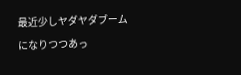最近少しヤダヤダブームになりつつあっ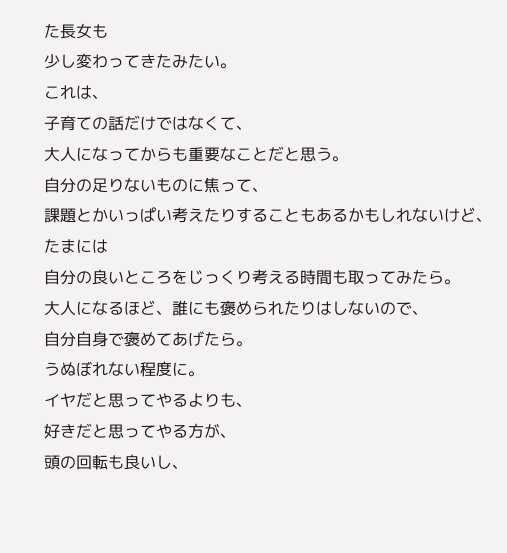た長女も
少し変わってきたみたい。
これは、
子育ての話だけではなくて、
大人になってからも重要なことだと思う。
自分の足りないものに焦って、
課題とかいっぱい考えたりすることもあるかもしれないけど、
たまには
自分の良いところをじっくり考える時間も取ってみたら。
大人になるほど、誰にも褒められたりはしないので、
自分自身で褒めてあげたら。
うぬぼれない程度に。
イヤだと思ってやるよりも、
好きだと思ってやる方が、
頭の回転も良いし、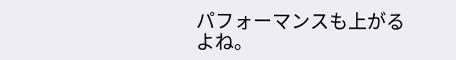パフォーマンスも上がるよね。